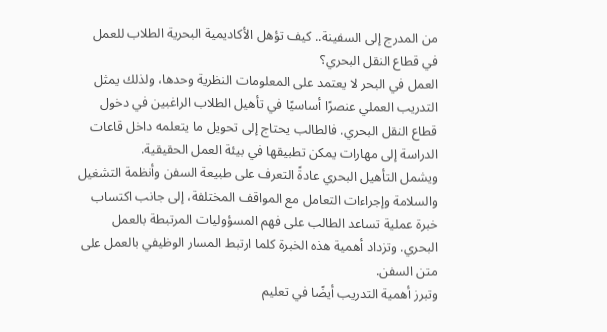من المدرج إلى السفينة.. كيف تؤهل الأكاديمية البحرية الطلاب للعمل في قطاع النقل البحري؟
العمل في البحر لا يعتمد على المعلومات النظرية وحدها، ولذلك يمثل التدريب العملي عنصرًا أساسيًا في تأهيل الطلاب الراغبين في دخول قطاع النقل البحري. فالطالب يحتاج إلى تحويل ما يتعلمه داخل قاعات الدراسة إلى مهارات يمكن تطبيقها في بيئة العمل الحقيقية.
ويشمل التأهيل البحري عادةً التعرف على طبيعة السفن وأنظمة التشغيل والسلامة وإجراءات التعامل مع المواقف المختلفة، إلى جانب اكتساب خبرة عملية تساعد الطالب على فهم المسؤوليات المرتبطة بالعمل البحري. وتزداد أهمية هذه الخبرة كلما ارتبط المسار الوظيفي بالعمل على متن السفن.
وتبرز أهمية التدريب أيضًا في تعليم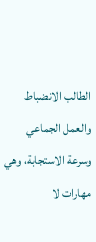الطالب الانضباط والعمل الجماعي وسرعة الاستجابة، وهي مهارات لا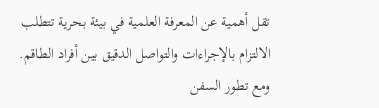تقل أهمية عن المعرفة العلمية في بيئة بحرية تتطلب الالتزام بالإجراءات والتواصل الدقيق بين أفراد الطاقم.
ومع تطور السفن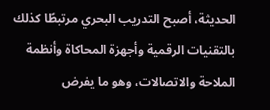الحديثة، أصبح التدريب البحري مرتبطًا كذلك بالتقنيات الرقمية وأجهزة المحاكاة وأنظمة الملاحة والاتصالات، وهو ما يفرض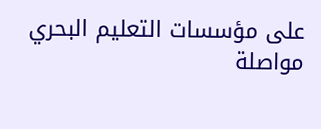على مؤسسات التعليم البحري مواصلة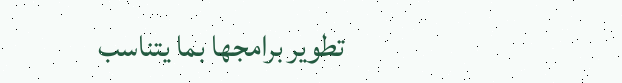تطوير برامجها بما يتناسب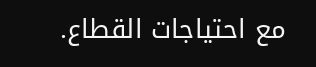مع احتياجات القطاع.